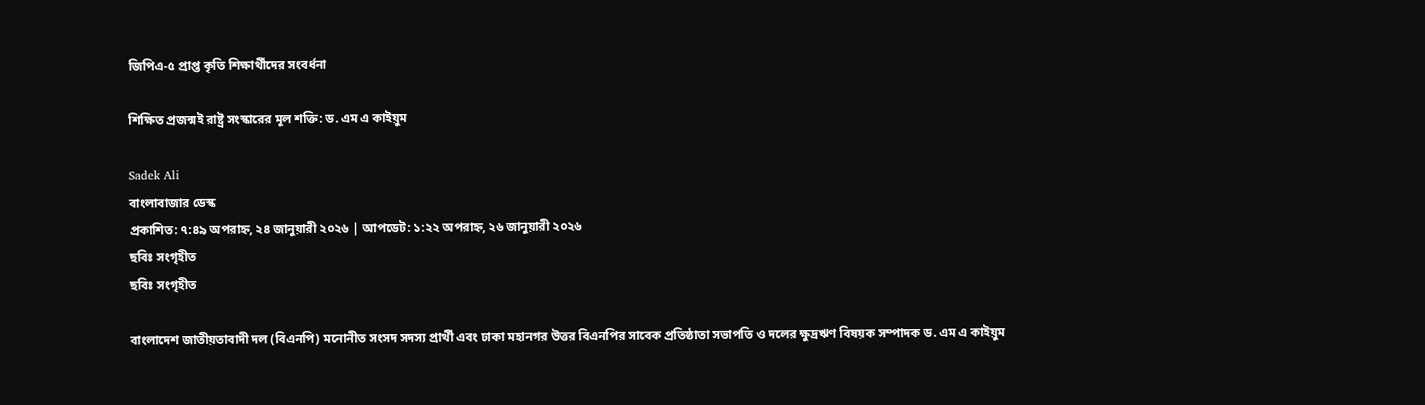জিপিএ-৫ প্রাপ্ত কৃতি শিক্ষার্থীদের সংবর্ধনা

শিক্ষিত প্রজন্মই রাষ্ট্র সংস্কারের মূল শক্তি: ড. এম এ কাইয়ুম

Sadek Ali
বাংলাবাজার ডেস্ক
প্রকাশিত: ৭:৪৯ অপরাহ্ন, ২৪ জানুয়ারী ২০২৬ | আপডেট: ১:২২ অপরাহ্ন, ২৬ জানুয়ারী ২০২৬
ছবিঃ সংগৃহীত
ছবিঃ সংগৃহীত

বাংলাদেশ জাতীয়তাবাদী দল (বিএনপি) মনোনীত সংসদ সদস্য প্রার্থী এবং ঢাকা মহানগর উত্তর বিএনপির সাবেক প্রতিষ্ঠাতা সভাপতি ও দলের ক্ষুদ্রঋণ বিষয়ক সম্পাদক ড. এম এ কাইয়ুম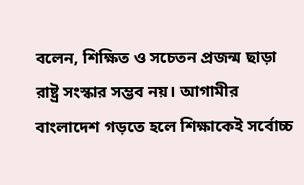বলেন, শিক্ষিত ও সচেতন প্রজন্ম ছাড়া রাষ্ট্র সংস্কার সম্ভব নয়। আগামীর বাংলাদেশ গড়তে হলে শিক্ষাকেই সর্বোচ্চ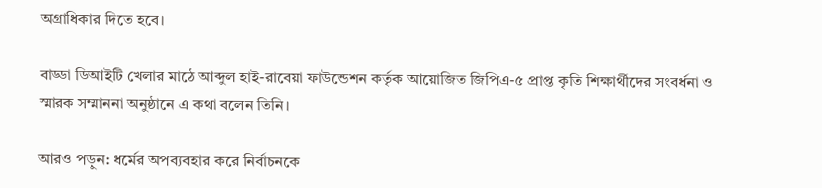অগ্রাধিকার দিতে হবে।

বাড্ডা ডিআইটি খেলার মাঠে আব্দুল হাই-রাবেয়া ফাউন্ডেশন কর্তৃক আয়োজিত জিপিএ-৫ প্রাপ্ত কৃতি শিক্ষার্থীদের সংবর্ধনা ও স্মারক সম্মাননা অনুষ্ঠানে এ কথা বলেন তিনি।

আরও পড়ুন: ধর্মের অপব্যবহার করে নির্বাচনকে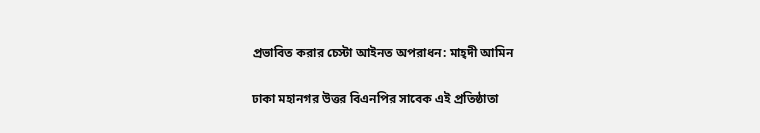প্রভাবিত করার চেস্টা আইনত অপরাধন: মাহ্দী আমিন

ঢাকা মহানগর উত্তর বিএনপির সাবেক এই প্রতিষ্ঠাতা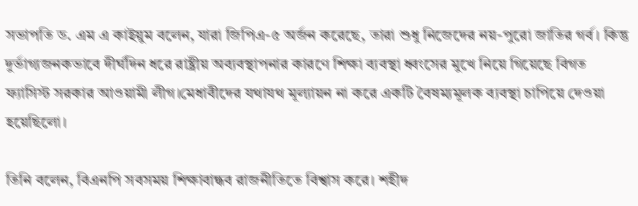সভাপতি ড. এম এ কাইয়ুম বলেন, যারা জিপিএ-৫ অর্জন করেছে, তারা শুধু নিজেদের নয়-পুরো জাতির গর্ব। কিন্তু দুর্ভাগ্যজনকভাবে দীর্ঘদিন ধরে রাষ্ট্রীয় অব্যবস্থাপনার কারণে শিক্ষা ব্যবস্থা ধ্বংসের মুখে নিয়ে গিয়েছে বিগত ফ্যাসিস্ট সরকার আওয়ামী লীগ।মেধাবীদের যথাযথ মূল্যায়ন না করে একটি বৈষম্যমূলক ব্যবস্থা চাপিয়ে দেওয়া হয়েছিলো।

তিনি বলেন, বিএনপি সবসময় শিক্ষাবান্ধব রাজনীতিতে বিশ্বাস করে। শহীদ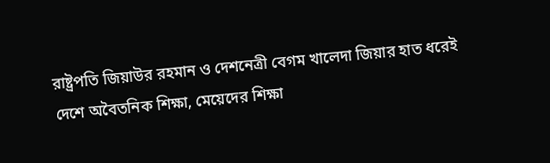রাষ্ট্রপতি জিয়াউর রহমান ও দেশনেত্রী বেগম খালেদা জিয়ার হাত ধরেই দেশে অবৈতনিক শিক্ষা, মেয়েদের শিক্ষা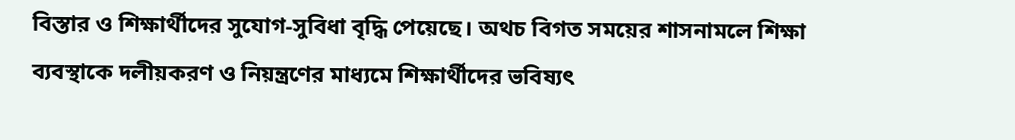বিস্তার ও শিক্ষার্থীদের সুযোগ-সুবিধা বৃদ্ধি পেয়েছে। অথচ বিগত সময়ের শাসনামলে শিক্ষা ব্যবস্থাকে দলীয়করণ ও নিয়ন্ত্রণের মাধ্যমে শিক্ষার্থীদের ভবিষ্যৎ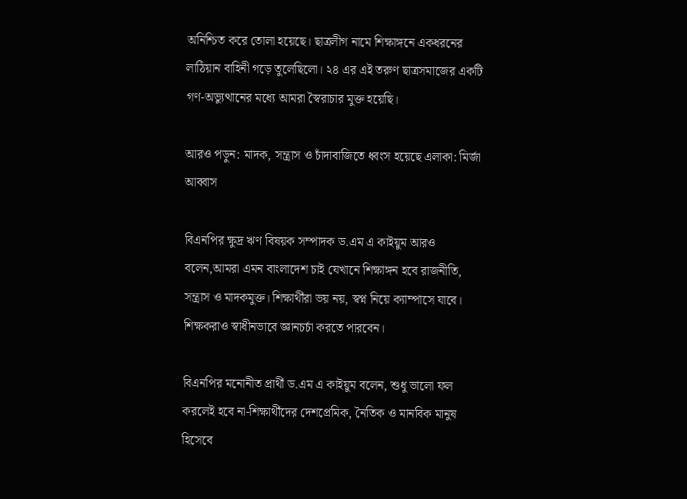অনিশ্চিত করে তোলা হয়েছে। ছাত্রলীগ নামে শিক্ষাঙ্গনে একধরনের লাঠিয়ান বাহিনী গড়ে তুলেছিলো। ২৪ এর এই তরুণ ছাত্রসমাজের একটি গণ-অভ্যুত্থানের মধ্যে আমরা স্বৈরাচার মুক্ত হয়েছি।

আরও পড়ুন: মাদক, সন্ত্রাস ও চাঁদাবাজিতে ধ্বংস হয়েছে এলাকা: মির্জা আব্বাস

বিএনপির ক্ষুদ্র ঋণ বিষয়ক সম্পাদক ড.এম এ কাইয়ুম আরও বলেন,আমরা এমন বাংলাদেশ চাই যেখানে শিক্ষাঙ্গন হবে রাজনীতি, সন্ত্রাস ও মাদকমুক্ত। শিক্ষার্থীরা ভয় নয়, স্বপ্ন নিয়ে ক্যাম্পাসে যাবে। শিক্ষকরাও স্বাধীনভাবে জ্ঞানচর্চা করতে পারবেন।

বিএনপির মনোনীত প্রার্থী ড.এম এ কাইয়ুম বলেন, শুধু ভালো ফল করলেই হবে না-শিক্ষার্থীদের দেশপ্রেমিক, নৈতিক ও মানবিক মানুষ হিসেবে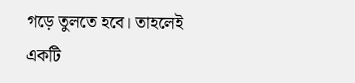গড়ে তুলতে হবে। তাহলেই একটি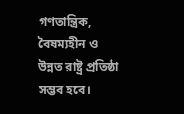গণতান্ত্রিক, বৈষম্যহীন ও উন্নত রাষ্ট্র প্রতিষ্ঠা সম্ভব হবে।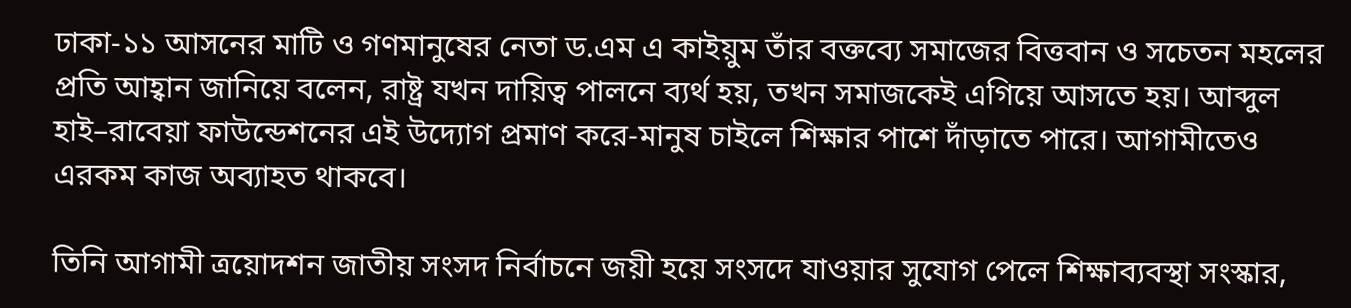ঢাকা-১১ আসনের মাটি ও গণমানুষের নেতা ড.এম এ কাইয়ুম তাঁর বক্তব্যে সমাজের বিত্তবান ও সচেতন মহলের প্রতি আহ্বান জানিয়ে বলেন, রাষ্ট্র যখন দায়িত্ব পালনে ব্যর্থ হয়, তখন সমাজকেই এগিয়ে আসতে হয়। আব্দুল হাই–রাবেয়া ফাউন্ডেশনের এই উদ্যোগ প্রমাণ করে-মানুষ চাইলে শিক্ষার পাশে দাঁড়াতে পারে। আগামীতেও এরকম কাজ অব্যাহত থাকবে।

তিনি আগামী ত্রয়োদশন জাতীয় সংসদ নির্বাচনে জয়ী হয়ে সংসদে যাওয়ার সুযোগ পেলে শিক্ষাব্যবস্থা সংস্কার,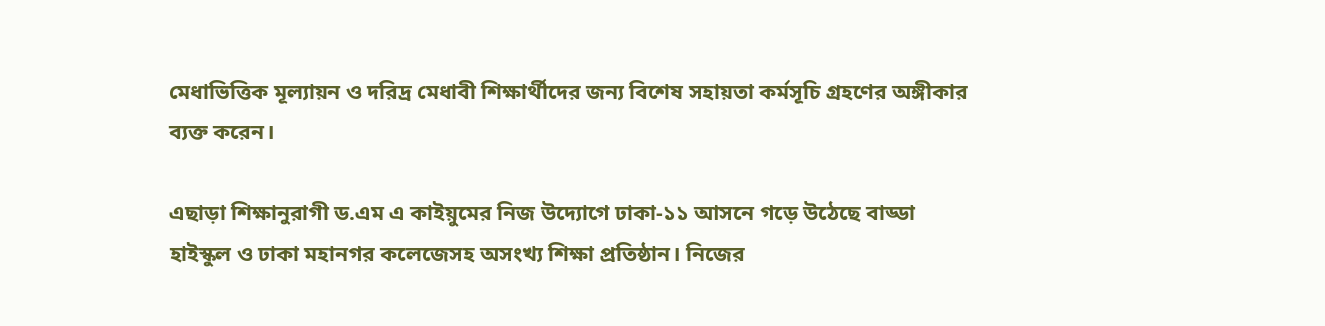মেধাভিত্তিক মূল্যায়ন ও দরিদ্র মেধাবী শিক্ষার্থীদের জন্য বিশেষ সহায়তা কর্মসূচি গ্রহণের অঙ্গীকার ব্যক্ত করেন।

এছাড়া শিক্ষানুরাগী ড.এম এ কাইয়ুমের নিজ উদ্যোগে ঢাকা-১১ আসনে গড়ে উঠেছে বাড্ডা হাইস্কুল ও ঢাকা মহানগর কলেজেসহ অসংখ্য শিক্ষা প্রতিষ্ঠান। নিজের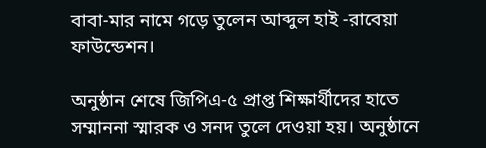বাবা-মার নামে গড়ে তুলেন আব্দুল হাই -রাবেয়া ফাউন্ডেশন।

অনুষ্ঠান শেষে জিপিএ-৫ প্রাপ্ত শিক্ষার্থীদের হাতে সম্মাননা স্মারক ও সনদ তুলে দেওয়া হয়। অনুষ্ঠানে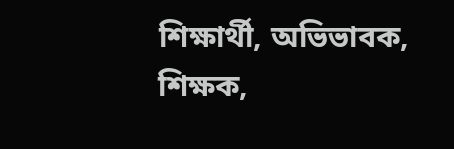শিক্ষার্থী, অভিভাবক, শিক্ষক,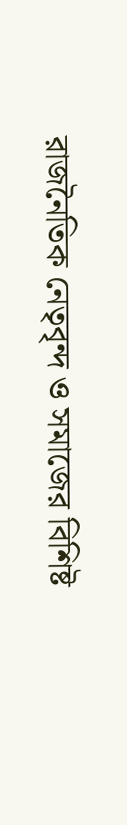রাজনৈতিক নেতৃবৃন্দ ও সমাজের বিশিষ্ট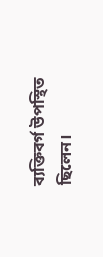ব্যক্তিবর্গ উপস্থিত ছিলেন।